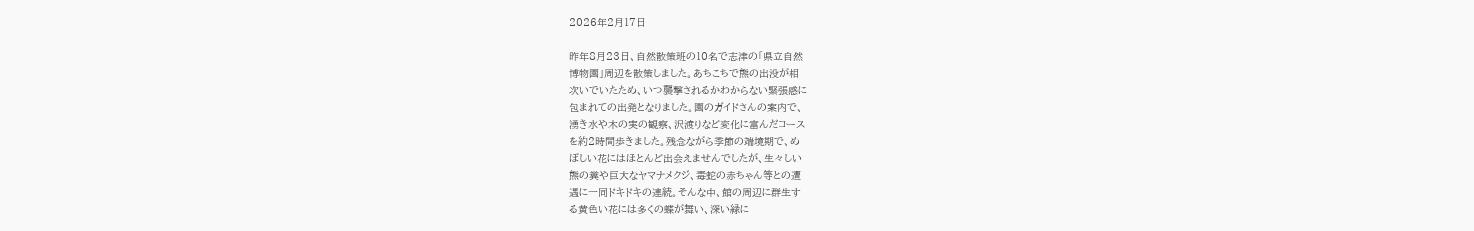2026年2月17日

昨年8月23日、自然散策班の10名で志津の「県立自然
博物園」周辺を散策しました。あちこちで熊の出没が相
次いでいたため、いつ襲撃されるかわからない緊張感に
包まれての出発となりました。園のガイドさんの案内で、
湧き水や木の実の観察、沢渡りなど変化に富んだコース
を約2時間歩きました。残念ながら季節の端境期で、め
ぼしい花にはほとんど出会えませんでしたが、生々しい
熊の糞や巨大なヤマナメクジ、毒蛇の赤ちゃん等との遭
遇に一同ドキドキの連続。そんな中、館の周辺に群生す
る黄色い花には多くの蝶が舞い、深い緑に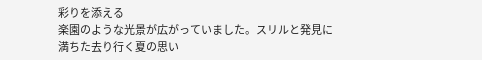彩りを添える
楽園のような光景が広がっていました。スリルと発見に
満ちた去り行く夏の思い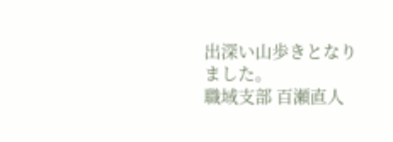出深い山歩きとなりました。
職域支部 百瀬直人